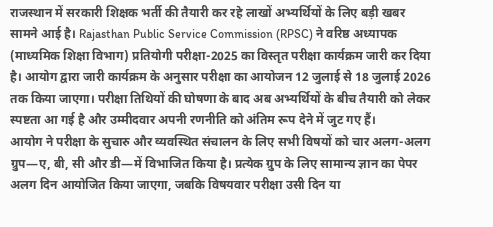राजस्थान में सरकारी शिक्षक भर्ती की तैयारी कर रहे लाखों अभ्यर्थियों के लिए बड़ी खबर सामने आई है। Rajasthan Public Service Commission (RPSC) ने वरिष्ठ अध्यापक (माध्यमिक शिक्षा विभाग) प्रतियोगी परीक्षा-2025 का विस्तृत परीक्षा कार्यक्रम जारी कर दिया है। आयोग द्वारा जारी कार्यक्रम के अनुसार परीक्षा का आयोजन 12 जुलाई से 18 जुलाई 2026 तक किया जाएगा। परीक्षा तिथियों की घोषणा के बाद अब अभ्यर्थियों के बीच तैयारी को लेकर स्पष्टता आ गई है और उम्मीदवार अपनी रणनीति को अंतिम रूप देने में जुट गए हैं।
आयोग ने परीक्षा के सुचारु और व्यवस्थित संचालन के लिए सभी विषयों को चार अलग-अलग ग्रुप—ए, बी, सी और डी—में विभाजित किया है। प्रत्येक ग्रुप के लिए सामान्य ज्ञान का पेपर अलग दिन आयोजित किया जाएगा, जबकि विषयवार परीक्षा उसी दिन या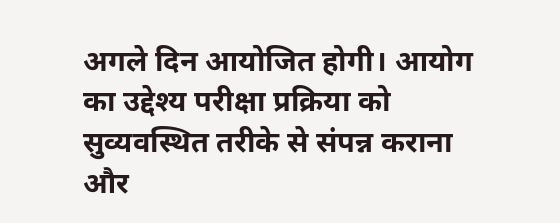अगले दिन आयोजित होगी। आयोग का उद्देश्य परीक्षा प्रक्रिया को सुव्यवस्थित तरीके से संपन्न कराना और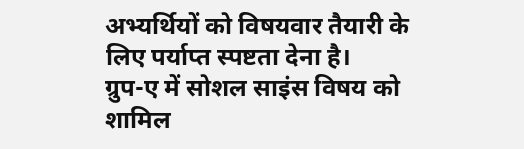अभ्यर्थियों को विषयवार तैयारी के लिए पर्याप्त स्पष्टता देना है।
ग्रुप-ए में सोशल साइंस विषय को शामिल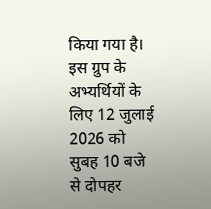किया गया है। इस ग्रुप के अभ्यर्थियों के लिए 12 जुलाई 2026 को सुबह 10 बजे से दोपहर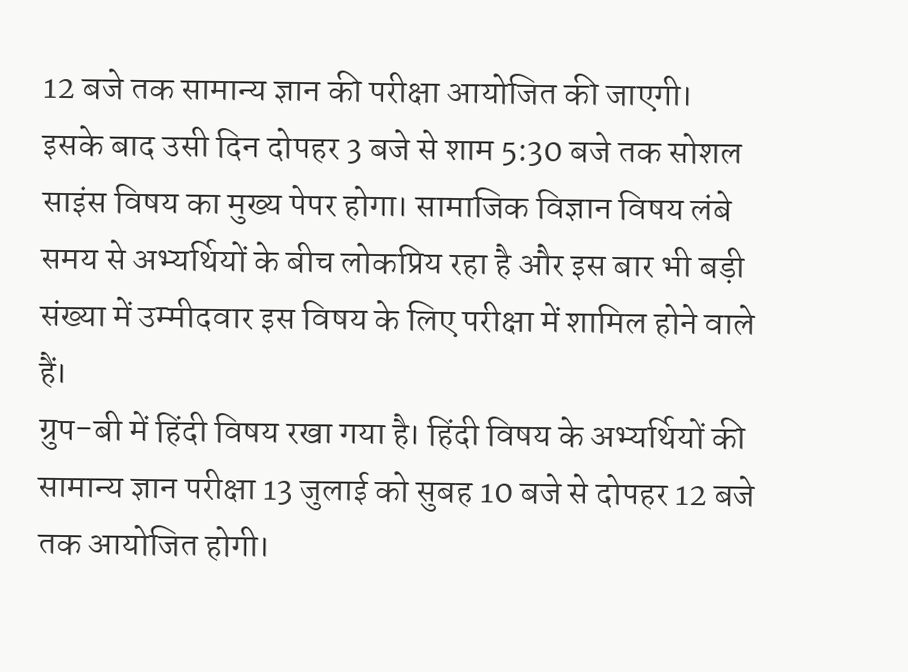12 बजे तक सामान्य ज्ञान की परीक्षा आयोजित की जाएगी। इसके बाद उसी दिन दोपहर 3 बजे से शाम 5:30 बजे तक सोशल साइंस विषय का मुख्य पेपर होगा। सामाजिक विज्ञान विषय लंबे समय से अभ्यर्थियों के बीच लोकप्रिय रहा है और इस बार भी बड़ी संख्या में उम्मीदवार इस विषय के लिए परीक्षा में शामिल होने वाले हैं।
ग्रुप-बी में हिंदी विषय रखा गया है। हिंदी विषय के अभ्यर्थियों की सामान्य ज्ञान परीक्षा 13 जुलाई को सुबह 10 बजे से दोपहर 12 बजे तक आयोजित होगी।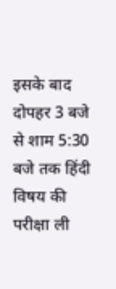इसके बाद दोपहर 3 बजे से शाम 5:30 बजे तक हिंदी विषय की परीक्षा ली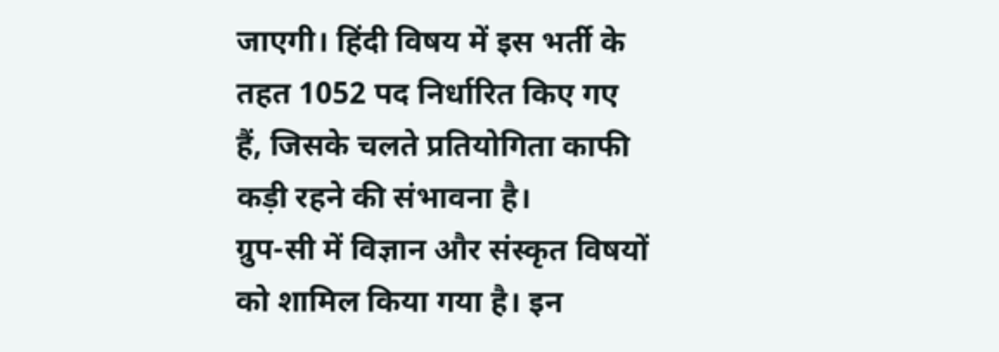जाएगी। हिंदी विषय में इस भर्ती के तहत 1052 पद निर्धारित किए गए हैं, जिसके चलते प्रतियोगिता काफी कड़ी रहने की संभावना है।
ग्रुप-सी में विज्ञान और संस्कृत विषयों को शामिल किया गया है। इन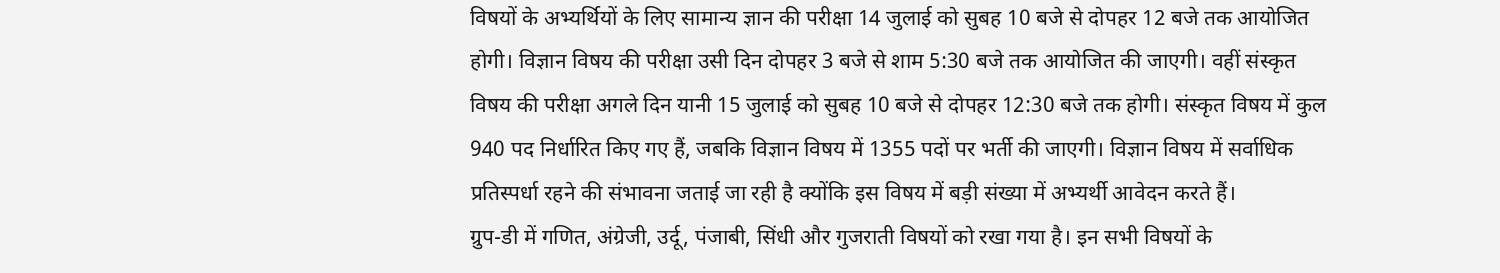विषयों के अभ्यर्थियों के लिए सामान्य ज्ञान की परीक्षा 14 जुलाई को सुबह 10 बजे से दोपहर 12 बजे तक आयोजित होगी। विज्ञान विषय की परीक्षा उसी दिन दोपहर 3 बजे से शाम 5:30 बजे तक आयोजित की जाएगी। वहीं संस्कृत विषय की परीक्षा अगले दिन यानी 15 जुलाई को सुबह 10 बजे से दोपहर 12:30 बजे तक होगी। संस्कृत विषय में कुल 940 पद निर्धारित किए गए हैं, जबकि विज्ञान विषय में 1355 पदों पर भर्ती की जाएगी। विज्ञान विषय में सर्वाधिक प्रतिस्पर्धा रहने की संभावना जताई जा रही है क्योंकि इस विषय में बड़ी संख्या में अभ्यर्थी आवेदन करते हैं।
ग्रुप-डी में गणित, अंग्रेजी, उर्दू, पंजाबी, सिंधी और गुजराती विषयों को रखा गया है। इन सभी विषयों के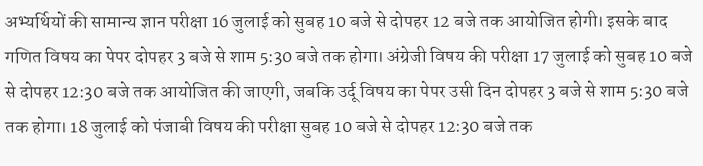अभ्यर्थियों की सामान्य ज्ञान परीक्षा 16 जुलाई को सुबह 10 बजे से दोपहर 12 बजे तक आयोजित होगी। इसके बाद गणित विषय का पेपर दोपहर 3 बजे से शाम 5:30 बजे तक होगा। अंग्रेजी विषय की परीक्षा 17 जुलाई को सुबह 10 बजे से दोपहर 12:30 बजे तक आयोजित की जाएगी, जबकि उर्दू विषय का पेपर उसी दिन दोपहर 3 बजे से शाम 5:30 बजे तक होगा। 18 जुलाई को पंजाबी विषय की परीक्षा सुबह 10 बजे से दोपहर 12:30 बजे तक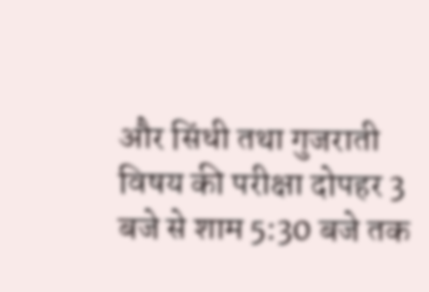और सिंधी तथा गुजराती विषय की परीक्षा दोपहर 3 बजे से शाम 5:30 बजे तक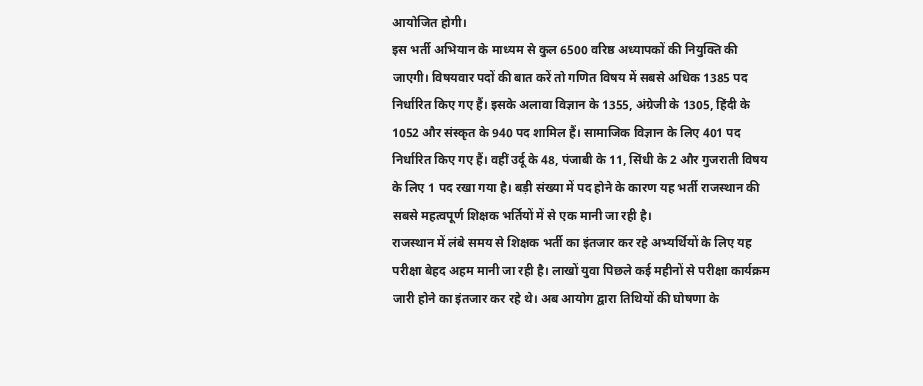आयोजित होगी।
इस भर्ती अभियान के माध्यम से कुल 6500 वरिष्ठ अध्यापकों की नियुक्ति की जाएगी। विषयवार पदों की बात करें तो गणित विषय में सबसे अधिक 1385 पद निर्धारित किए गए हैं। इसके अलावा विज्ञान के 1355, अंग्रेजी के 1305, हिंदी के 1052 और संस्कृत के 940 पद शामिल हैं। सामाजिक विज्ञान के लिए 401 पद निर्धारित किए गए हैं। वहीं उर्दू के 48, पंजाबी के 11, सिंधी के 2 और गुजराती विषय के लिए 1 पद रखा गया है। बड़ी संख्या में पद होने के कारण यह भर्ती राजस्थान की सबसे महत्वपूर्ण शिक्षक भर्तियों में से एक मानी जा रही है।
राजस्थान में लंबे समय से शिक्षक भर्ती का इंतजार कर रहे अभ्यर्थियों के लिए यह परीक्षा बेहद अहम मानी जा रही है। लाखों युवा पिछले कई महीनों से परीक्षा कार्यक्रम जारी होने का इंतजार कर रहे थे। अब आयोग द्वारा तिथियों की घोषणा के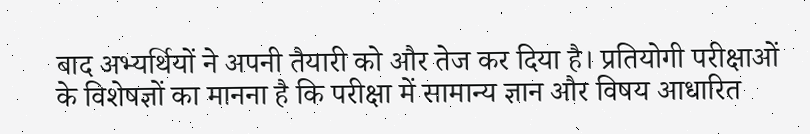बाद अभ्यर्थियों ने अपनी तैयारी को और तेज कर दिया है। प्रतियोगी परीक्षाओं के विशेषज्ञों का मानना है कि परीक्षा में सामान्य ज्ञान और विषय आधारित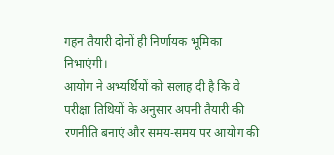गहन तैयारी दोनों ही निर्णायक भूमिका निभाएंगी।
आयोग ने अभ्यर्थियों को सलाह दी है कि वे परीक्षा तिथियों के अनुसार अपनी तैयारी की रणनीति बनाएं और समय-समय पर आयोग की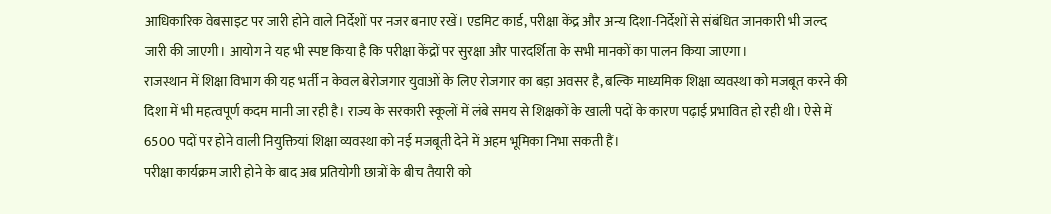आधिकारिक वेबसाइट पर जारी होने वाले निर्देशों पर नजर बनाए रखें। एडमिट कार्ड, परीक्षा केंद्र और अन्य दिशा-निर्देशों से संबंधित जानकारी भी जल्द जारी की जाएगी। आयोग ने यह भी स्पष्ट किया है कि परीक्षा केंद्रों पर सुरक्षा और पारदर्शिता के सभी मानकों का पालन किया जाएगा।
राजस्थान में शिक्षा विभाग की यह भर्ती न केवल बेरोजगार युवाओं के लिए रोजगार का बड़ा अवसर है, बल्कि माध्यमिक शिक्षा व्यवस्था को मजबूत करने की दिशा में भी महत्वपूर्ण कदम मानी जा रही है। राज्य के सरकारी स्कूलों में लंबे समय से शिक्षकों के खाली पदों के कारण पढ़ाई प्रभावित हो रही थी। ऐसे में 6500 पदों पर होने वाली नियुक्तियां शिक्षा व्यवस्था को नई मजबूती देने में अहम भूमिका निभा सकती हैं।
परीक्षा कार्यक्रम जारी होने के बाद अब प्रतियोगी छात्रों के बीच तैयारी को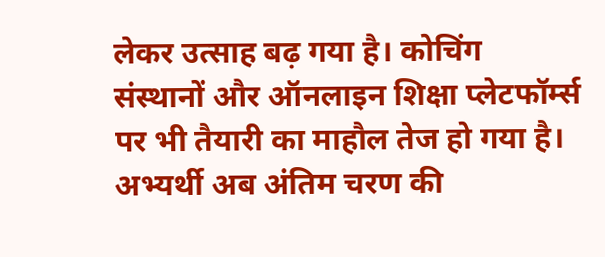लेकर उत्साह बढ़ गया है। कोचिंग संस्थानों और ऑनलाइन शिक्षा प्लेटफॉर्म्स पर भी तैयारी का माहौल तेज हो गया है। अभ्यर्थी अब अंतिम चरण की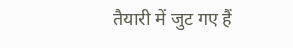तैयारी में जुट गए हैं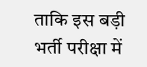ताकि इस बड़ी भर्ती परीक्षा में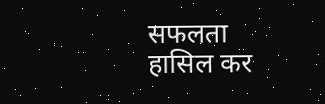सफलता हासिल कर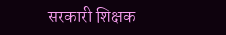सरकारी शिक्षक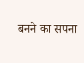बनने का सपना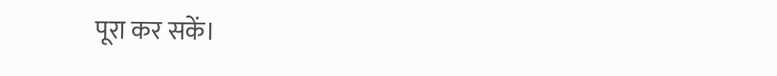पूरा कर सकें।